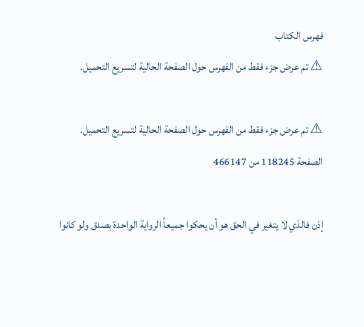فهرس الكتاب
⚠ تم عرض جزء فقط من الفهرس حول الصفحة الحالية لتسريع التحميل.

⚠ تم عرض جزء فقط من الفهرس حول الصفحة الحالية لتسريع التحميل.
الصفحة 118245 من 466147

إذن فالذي لا يتغير في الحق هو أن يحكوا جميعاً الرواية الواحدة بصدق ولو كانوا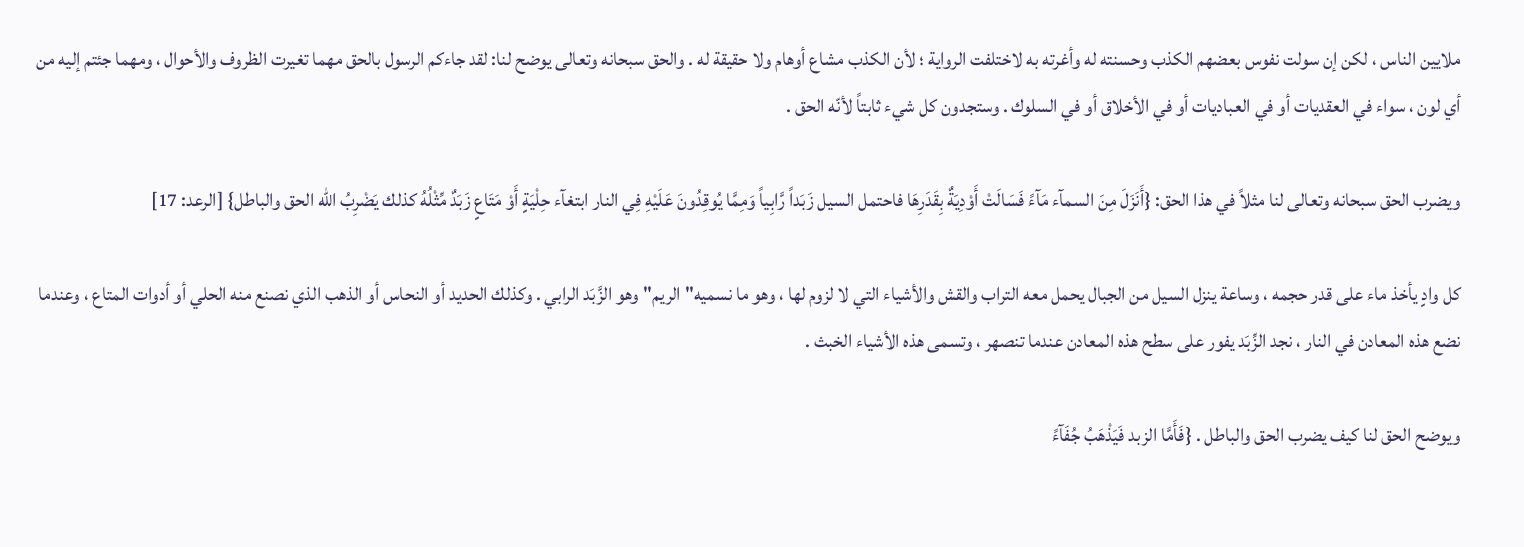ملايين الناس ، لكن إن سولت نفوس بعضهم الكذب وحسنته له وأغرته به لاختلفت الرواية ؛ لأن الكذب مشاع أوهام ولا حقيقة له . والحق سبحانه وتعالى يوضح لنا: لقد جاءكم الرسول بالحق مهما تغيرت الظروف والأحوال ، ومهما جئتم إليه من أي لون ، سواء في العقديات أو في العباديات أو في الأخلاق أو في السلوك . وستجدون كل شيء ثابتاً لأنّه الحق .

ويضرب الحق سبحانه وتعالى لنا مثلاً في هذا الحق: {أَنَزَلَ مِنَ السمآء مَآءً فَسَالَتْ أَوْدِيَةٌ بِقَدَرِهَا فاحتمل السيل زَبَداً رَّابِياً وَمِمَّا يُوقِدُونَ عَلَيْهِ فِي النار ابتغآء حِلْيَةٍ أَوْ مَتَاعٍ زَبَدٌ مِّثْلُهُ كذلك يَضْرِبُ الله الحق والباطل} [الرعد: 17]

كل وادٍ يأخذ ماء على قدر حجمه ، وساعة ينزل السيل من الجبال يحمل معه التراب والقش والأشياء التي لا لزوم لها ، وهو ما نسميه"الريم"وهو الزَّبَد الرابي . وكذلك الحديد أو النحاس أو الذهب الذي نصنع منه الحلي أو أدوات المتاع ، وعندما نضع هذه المعادن في النار ، نجد الزِّبَد يفور على سطح هذه المعادن عندما تنصهر ، وتسمى هذه الأشياء الخبث .

ويوضح الحق لنا كيف يضرب الحق والباطل . {فَأَمَّا الزبد فَيَذْهَبُ جُفَآءً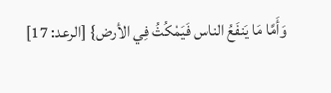وَأَمَّا مَا يَنفَعُ الناس فَيَمْكُثُ فِي الأرض} [الرعد: 17]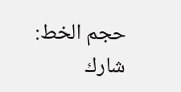حجم الخط:
شارك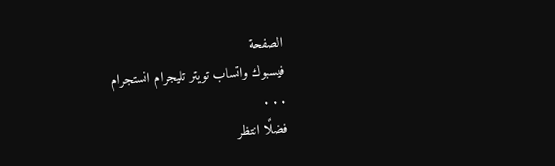الصفحة
فيسبوك واتساب تويتر تليجرام انستجرام
. . .
فضلًا انتظر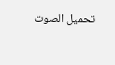تحميل الصوت